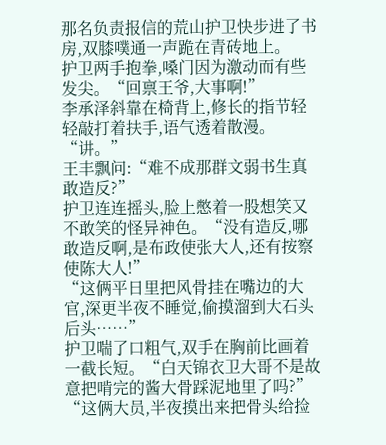那名负责报信的荒山护卫快步进了书房,双膝噗通一声跪在青砖地上。
护卫两手抱拳,嗓门因为激动而有些发尖。“回禀王爷,大事啊!”
李承泽斜靠在椅背上,修长的指节轻轻敲打着扶手,语气透着散漫。“讲。”
王丰飘问:“难不成那群文弱书生真敢造反?”
护卫连连摇头,脸上憋着一股想笑又不敢笑的怪异神色。“没有造反,哪敢造反啊,是布政使张大人,还有按察使陈大人!”
“这俩平日里把风骨挂在嘴边的大官,深更半夜不睡觉,偷摸溜到大石头后头……”
护卫喘了口粗气,双手在胸前比画着一截长短。“白天锦衣卫大哥不是故意把啃完的酱大骨踩泥地里了吗?”
“这俩大员,半夜摸出来把骨头给捡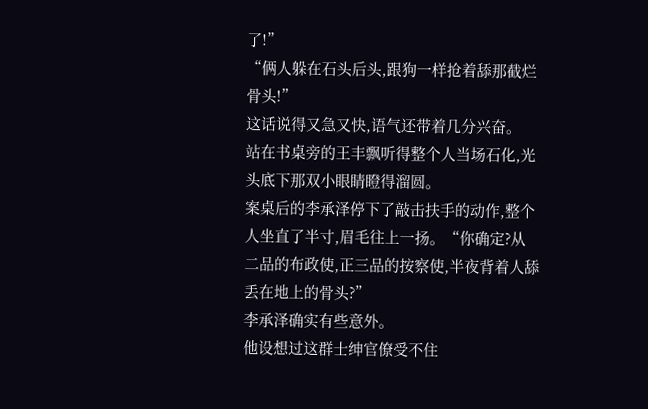了!”
“俩人躲在石头后头,跟狗一样抢着舔那截烂骨头!”
这话说得又急又快,语气还带着几分兴奋。
站在书桌旁的王丰飘听得整个人当场石化,光头底下那双小眼睛瞪得溜圆。
案桌后的李承泽停下了敲击扶手的动作,整个人坐直了半寸,眉毛往上一扬。“你确定?从二品的布政使,正三品的按察使,半夜背着人舔丢在地上的骨头?”
李承泽确实有些意外。
他设想过这群士绅官僚受不住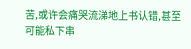苦,或许会痛哭流涕地上书认错,甚至可能私下串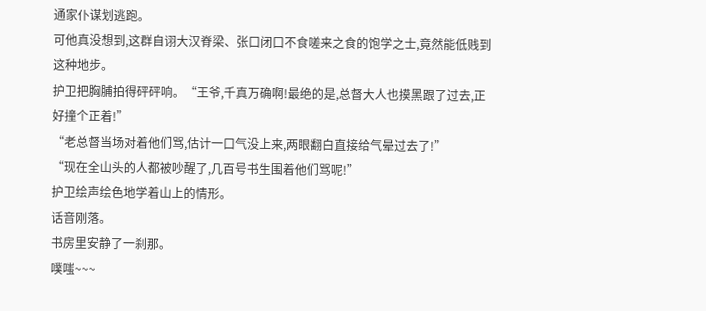通家仆谋划逃跑。
可他真没想到,这群自诩大汉脊梁、张口闭口不食嗟来之食的饱学之士,竟然能低贱到这种地步。
护卫把胸脯拍得砰砰响。“王爷,千真万确啊!最绝的是,总督大人也摸黑跟了过去,正好撞个正着!”
“老总督当场对着他们骂,估计一口气没上来,两眼翻白直接给气晕过去了!”
“现在全山头的人都被吵醒了,几百号书生围着他们骂呢!”
护卫绘声绘色地学着山上的情形。
话音刚落。
书房里安静了一刹那。
噗嗤~~~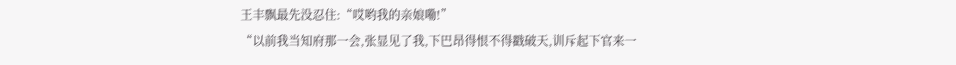王丰飘最先没忍住:“哎哟我的亲娘嘞!”
“以前我当知府那一会,张显见了我,下巴昂得恨不得戳破天,训斥起下官来一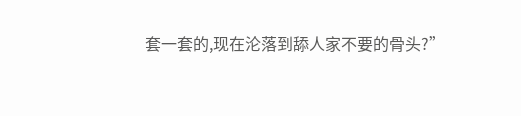套一套的,现在沦落到舔人家不要的骨头?”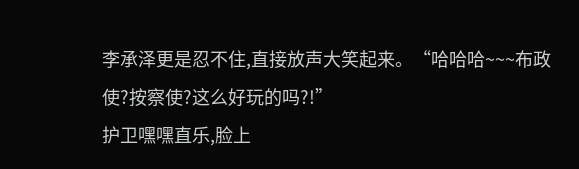李承泽更是忍不住,直接放声大笑起来。“哈哈哈~~~布政使?按察使?这么好玩的吗?!”
护卫嘿嘿直乐,脸上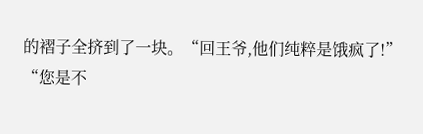的褶子全挤到了一块。“回王爷,他们纯粹是饿疯了!”
“您是不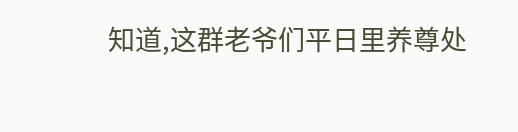知道,这群老爷们平日里养尊处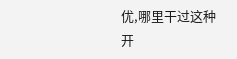优,哪里干过这种开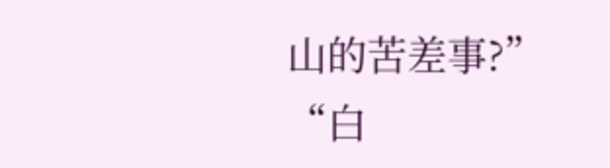山的苦差事?”
“白